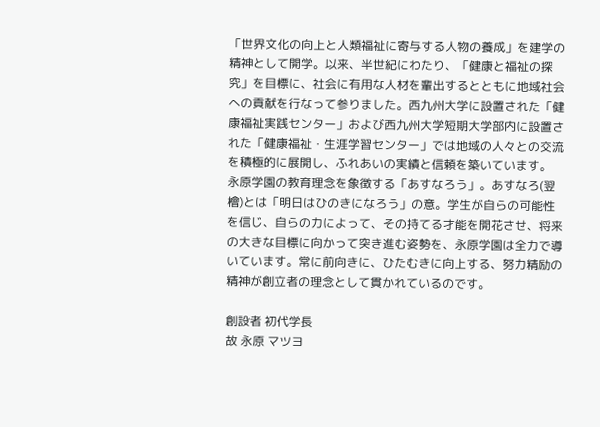「世界文化の向上と人類福祉に寄与する人物の養成」を建学の精神として開学。以来、半世紀にわたり、「健康と福祉の探究」を目標に、社会に有用な人材を輩出するとともに地域社会への貢献を行なって参りました。西九州大学に設置された「健康福祉実践センター」および西九州大学短期大学部内に設置された「健康福祉・生涯学習センター」では地域の人々との交流を積極的に展開し、ふれあいの実績と信頼を築いています。
永原学園の教育理念を象徴する「あすなろう」。あすなろ(翌檜)とは「明日はひのきになろう」の意。学生が自らの可能性を信じ、自らの力によって、その持てる才能を開花させ、将来の大きな目標に向かって突き進む姿勢を、永原学園は全力で導いています。常に前向きに、ひたむきに向上する、努力精励の精神が創立者の理念として貫かれているのです。

創設者 初代学長
故 永原 マツヨ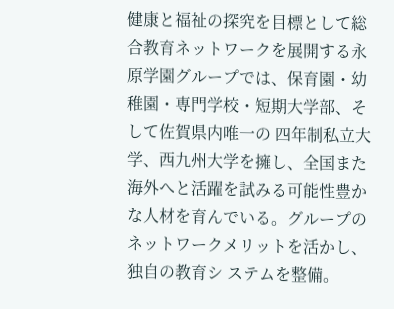健康と福祉の探究を目標として総合教育ネットワークを展開する永原学園グループでは、保育園・幼稚園・専門学校・短期大学部、そして佐賀県内唯一の 四年制私立大学、西九州大学を擁し、全国また海外へと活躍を試みる可能性豊かな人材を育んでいる。グループのネットワークメリットを活かし、独自の教育シ ステムを整備。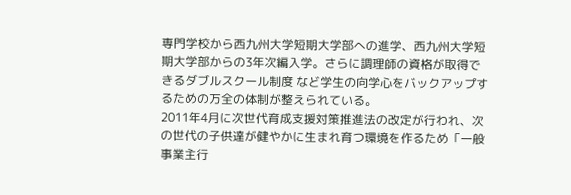専門学校から西九州大学短期大学部への進学、西九州大学短期大学部からの3年次編入学。さらに調理師の資格が取得できるダブルスクール制度 など学生の向学心をバックアップするための万全の体制が整えられている。
2011年4月に次世代育成支援対策推進法の改定が行われ、次の世代の子供達が健やかに生まれ育つ環境を作るため「一般事業主行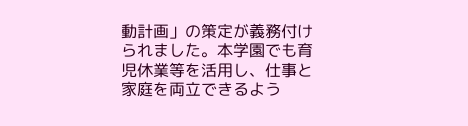動計画」の策定が義務付けられました。本学園でも育児休業等を活用し、仕事と家庭を両立できるよう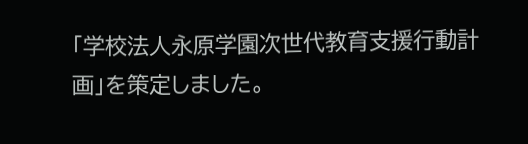「学校法人永原学園次世代教育支援行動計画」を策定しました。